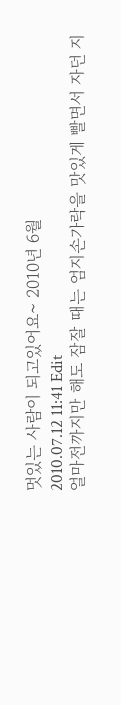멋있는 사람이 되고있어요~ 2010년 6월
2010.07.12 11:41 Edit
얼마전까지만 해도 잠잘 때는 엄지손가락을 맛있게 빨면서 자던 지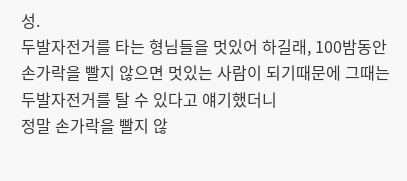성.
두발자전거를 타는 형님들을 멋있어 하길래, 100밤동안 손가락을 빨지 않으면 멋있는 사람이 되기때문에 그때는 두발자전거를 탈 수 있다고 얘기했더니
정말 손가락을 빨지 않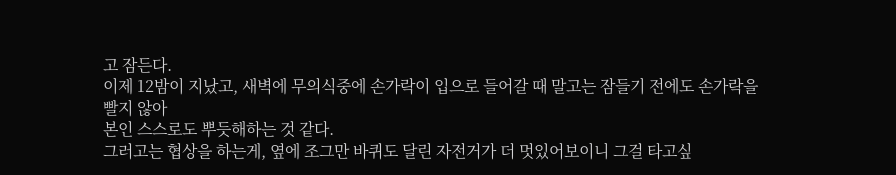고 잠든다.
이제 12밤이 지났고, 새벽에 무의식중에 손가락이 입으로 들어갈 때 말고는 잠들기 전에도 손가락을 빨지 않아
본인 스스로도 뿌듯해하는 것 같다.
그러고는 협상을 하는게, 옆에 조그만 바퀴도 달린 자전거가 더 멋있어보이니 그걸 타고싶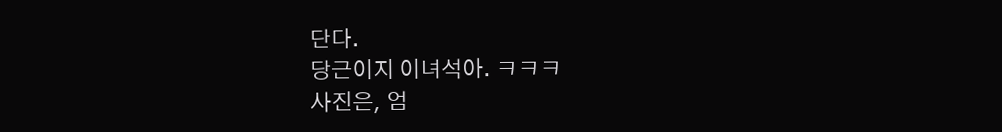단다.
당근이지 이녀석아. ㅋㅋㅋ
사진은, 엄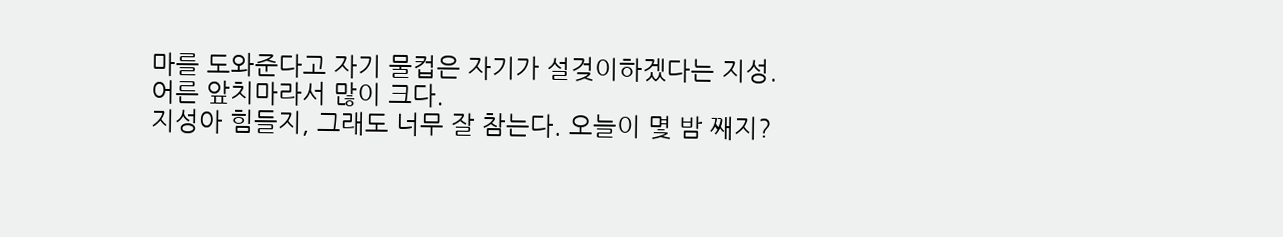마를 도와준다고 자기 물컵은 자기가 설겆이하겠다는 지성.
어른 앞치마라서 많이 크다.
지성아 힘들지, 그래도 너무 잘 참는다. 오늘이 몇 밤 째지?